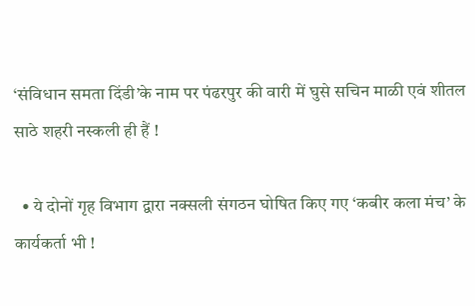‘संविधान समता दिंडी’के नाम पर पंढरपुर की वारी में घुसे सचिन माळी एवं शीतल साठे शहरी नस्कली ही हैं !

  • ये दोनों गृह विभाग द्वारा नक्सली संगठन घोषित किए गए ‘कबीर कला मंच’ के कार्यकर्ता भी !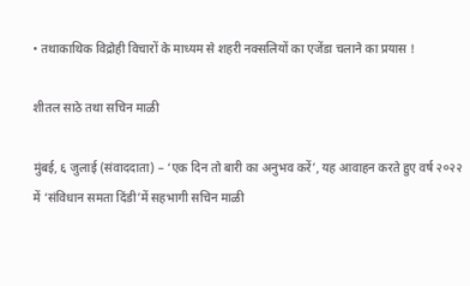• तथाकाथिक विद्रोही विचारों के माध्यम से शहरी नक्सलियों का एजेंडा चलाने का प्रयास !

शीतल साठे तथा सचिन माळी

मुंबई, ६ जुलाई (संवाददाता) – ‘एक दिन तो बारी का अनुभव करें’, यह आवाहन करते हुए वर्ष २०२२ में ‘संविधान समता दिंडी’में सहभागी सचिन माळी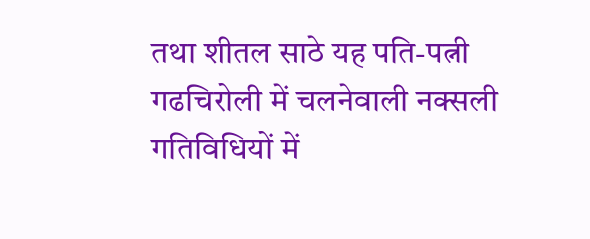तथा शीतल साठे यह पति-पत्नी गढचिरोली में चलनेवाली नक्सली गतिविधियों में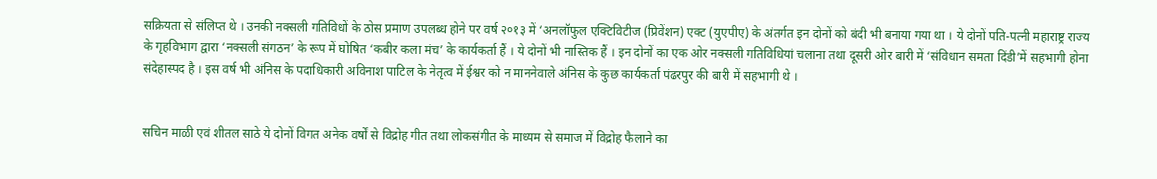सक्रियता से संलिप्त थे । उनकी नक्सली गतिविधों के ठोस प्रमाण उपलब्ध होने पर वर्ष २०१३ में ‘अनलॉफुल एक्टिविटीज (प्रिवेंशन) एक्ट (युएपीए) के अंतर्गत इन दोनों को बंदी भी बनाया गया था । ये दोनों पति-पत्नी महाराष्ट्र राज्य के गृहविभाग द्वारा ‘नक्सली संगठन’ के रूप में घोषित ‘कबीर कला मंच’ के कार्यकर्ता हैं । ये दोनों भी नास्तिक हैं । इन दोनों का एक ओर नक्सली गतिविधियां चलाना तथा दूसरी ओर बारी में ‘संविधान समता दिंडी’में सहभागी होना संदेहास्पद है । इस वर्ष भी अंनिस के पदाधिकारी अविनाश पाटिल के नेतृत्व में ईश्वर को न माननेवाले अंनिस के कुछ कार्यकर्ता पंढरपुर की बारी में सहभागी थे ।


सचिन माळी एवं शीतल साठे ये दोनों विगत अनेक वर्षों से विद्रोह गीत तथा लोकसंगीत के माध्यम से समाज में विद्रोह फैलाने का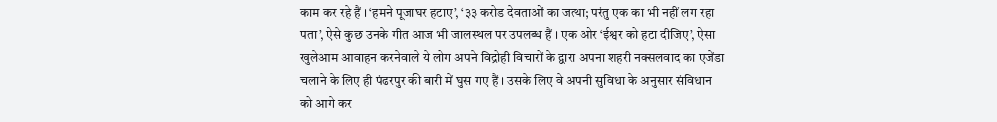काम कर रहे हैं । ‘हमने पूजाघर हटाए’, ‘३३ करोड देवताओं का जत्था; परंतु एक का भी नहीं लग रहा पता’, ऐसे कुछ उनके गीत आज भी जालस्थल पर उपलब्ध हैं । एक ओर ‘ईश्वर को हटा दीजिए’, ऐसा खुलेआम आवाहन करनेवाले ये लोग अपने विद्रोही विचारों के द्वारा अपना शहरी नक्सलवाद का एजेंडा चलाने के लिए ही पंढरपुर की बारी में घुस गए हैं । उसके लिए वे अपनी सुविधा के अनुसार संविधान को आगे कर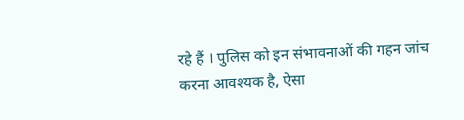रहे हैं । पुलिस को इन संभावनाओं की गहन जांच करना आवश्यक है, ऐसा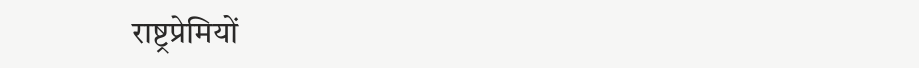राष्ट्रप्रेमियों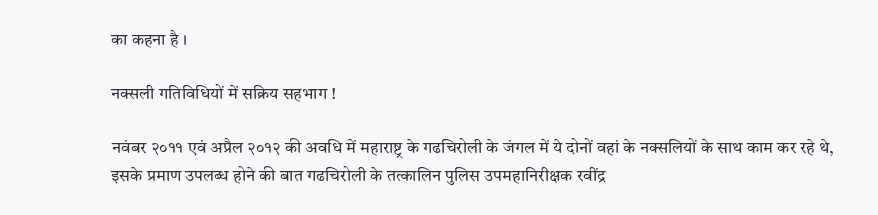का कहना है ।

नक्सली गतिविधियों में सक्रिय सहभाग !

नवंबर २०११ एवं अप्रैल २०१२ की अवधि में महाराष्ट्र के गढचिरोली के जंगल में ये दोनों वहां के नक्सलियों के साथ काम कर रहे थे, इसके प्रमाण उपलब्ध होने की बात गढचिरोली के तत्कालिन पुलिस उपमहानिरीक्षक रवींद्र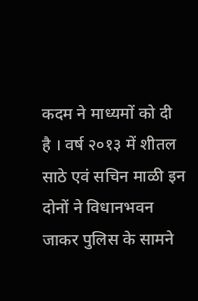कदम ने माध्यमों को दी है । वर्ष २०१३ में शीतल साठे एवं सचिन माळी इन दोनों ने विधानभवन जाकर पुलिस के सामने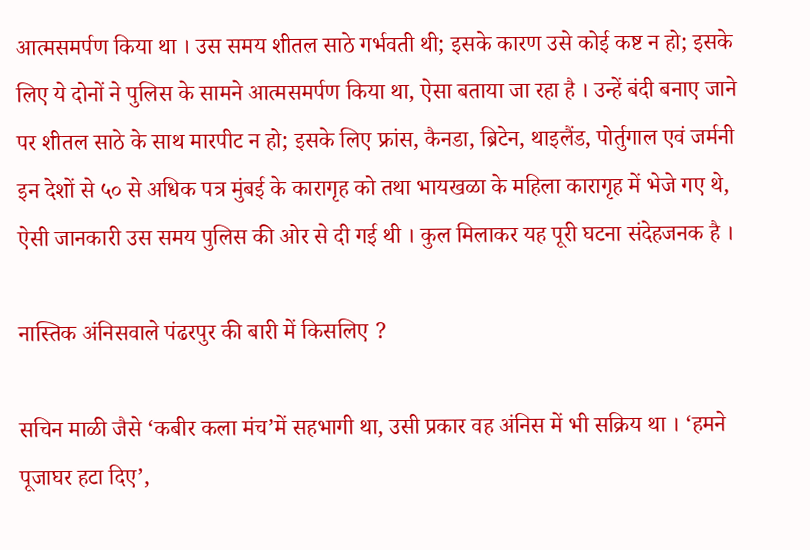आत्मसमर्पण किया था । उस समय शीतल साठे गर्भवती थी; इसके कारण उसे कोई कष्ट न हो; इसके लिए ये दोनों ने पुलिस के सामने आत्मसमर्पण किया था, ऐसा बताया जा रहा है । उन्हें बंदी बनाए जाने पर शीतल साठे के साथ मारपीट न हो; इसके लिए फ्रांस, कैनडा, ब्रिटेन, थाइलैंड, पोर्तुगाल एवं जर्मनी इन देशों से ५० से अधिक पत्र मुंबई के कारागृह को तथा भायखळा के महिला कारागृह में भेजे गए थे, ऐसी जानकारी उस समय पुलिस की ओर से दी गई थी । कुल मिलाकर यह पूरी घटना संदेहजनक है ।

नास्तिक अंनिसवाले पंढरपुर की बारी में किसलिए ?

सचिन माळी जैसे ‘कबीर कला मंच’में सहभागी था, उसी प्रकार वह अंनिस में भी सक्रिय था । ‘हमने पूजाघर हटा दिए’,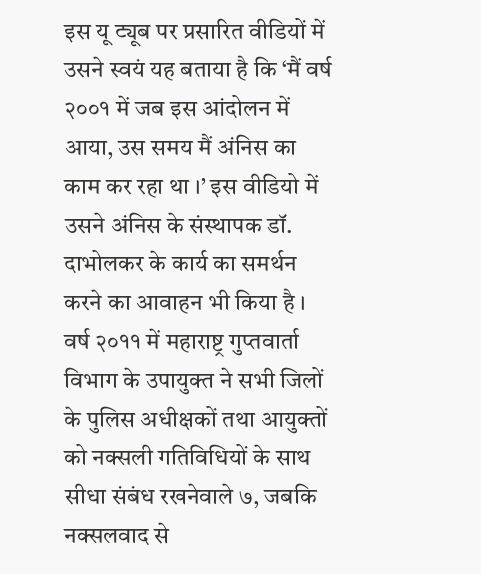इस यू ट्यूब पर प्रसारित वीडियों में उसने स्वयं यह बताया है कि ‘मैं वर्ष २००१ में जब इस आंदोलन में आया, उस समय मैं अंनिस का काम कर रहा था ।’ इस वीडियो में उसने अंनिस के संस्थापक डॉ. दाभोलकर के कार्य का समर्थन करने का आवाहन भी किया है । वर्ष २०११ में महाराष्ट्र गुप्तवार्ता विभाग के उपायुक्त ने सभी जिलों के पुलिस अधीक्षकों तथा आयुक्तों को नक्सली गतिविधियों के साथ सीधा संबंध रखनेवाले ७, जबकि नक्सलवाद से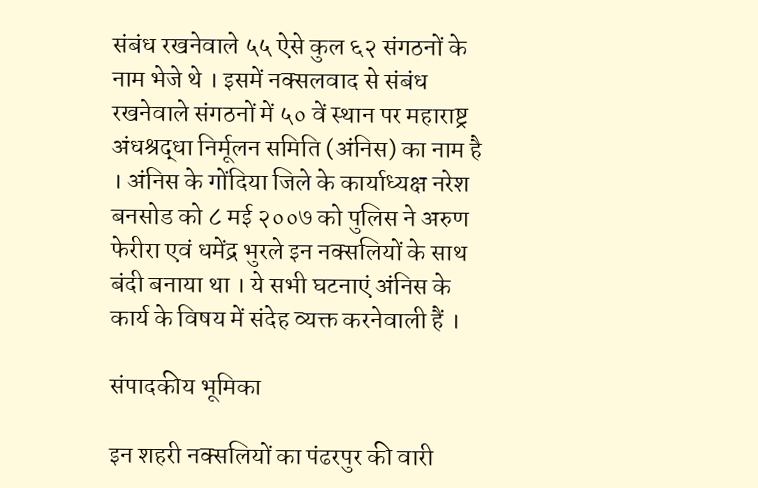संबंध रखनेवाले ५५ ऐसे कुल ६२ संगठनों के नाम भेजे थे । इसमें नक्सलवाद से संबंध रखनेवाले संगठनों में ५० वें स्थान पर महाराष्ट्र अंधश्रद्धा निर्मूलन समिति (अंनिस) का नाम है । अंनिस के गोंदिया जिले के कार्याध्यक्ष नरेश बनसोड को ८ मई २००७ को पुलिस ने अरुण फेरीरा एवं धमेंद्र भुरले इन नक्सलियों के साथ बंदी बनाया था । ये सभी घटनाएं अंनिस के कार्य के विषय में संदेह व्यक्त करनेवाली हैं ।

संपादकीय भूमिका

इन शहरी नक्सलियों का पंढरपुर की वारी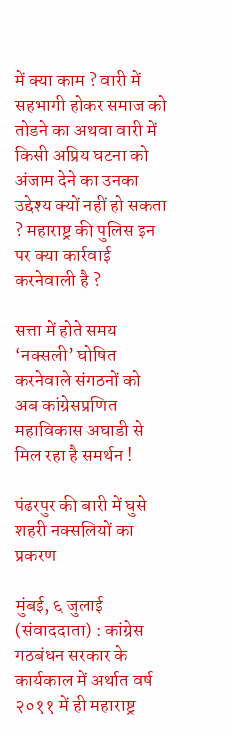में क्या काम ? वारी में सहभागी होकर समाज को तोडने का अथवा वारी में किसी अप्रिय घटना को अंजाम देने का उनका उद्देश्य क्यों नहीं हो सकता ? महाराष्ट्र की पुलिस इन पर क्या कार्रवाई करनेवाली है ?

सत्ता में होते समय ‘नक्सली’ घोषित करनेवाले संगठनों को अब कांग्रेसप्रणित महाविकास अघाडी से मिल रहा है समर्थन !

पंढरपुर की बारी में घुसे शहरी नक्सलियों का प्रकरण

मुंबई, ६ जुलाई (संवाददाता) : कांग्रेस गठबंधन सरकार के कार्यकाल में अर्थात वर्ष २०११ में ही महाराष्ट्र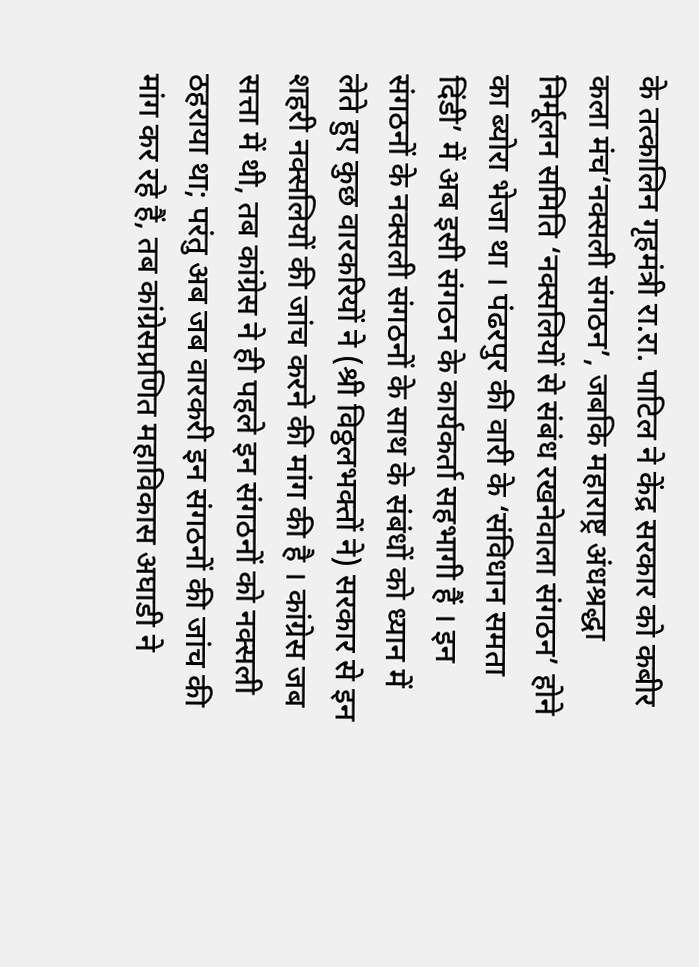के तत्कालिन गृहमंत्री रा.रा. पाटिल ने केंद्र सरकार को कबीर कला मंच‘नक्सली संगठन’, जबकि महाराष्ट्र अंधश्रद्धा निर्मूलन समिति ‘नक्सलियों से संबंध रखनेवाला संगठन’ होने का ब्योरा भेजा था । पंढरपुर की वारी के ‘संविधान समता दिंडी’ में अब इसी संगठन के कार्यकर्ता सहभागी हैं । इन संगठनों के नक्सली संगठनों के साथ के संबंधों को ध्यान में लेते हुए कुछ वारकरियों ने (श्री विठ्ठलभक्तों ने) सरकार से इन शहरी नक्सलियों की जांच करने की मांग की है । कांग्रेस जब सत्ता में थी, तब कांग्रेस ने ही पहले इन संगठनों को नक्सली ठहराया था; परंतु अब जब वारकरी इन संगठनों की जांच की मांग कर रहे हैं, तब कांग्रेसप्रणित महाविकास अघाडी ने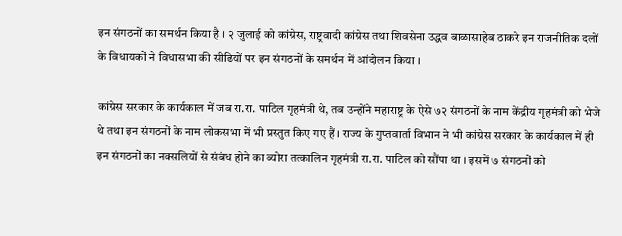इन संगठनों का समर्थन किया है । २ जुलाई को कांग्रेस, राष्ट्रवादी कांग्रेस तथा शिवसेना उद्धव बाळासाहेब ठाकरे इन राजनीतिक दलों के विधायकों ने विधासभा की सीढियों पर इन संगठनों के समर्थन में आंदोलन किया ।

कांग्रेस सरकार के कार्यकाल में जब रा.रा. पाटिल गृहमंत्री थे, तब उन्होंने महाराष्ट्र के ऐसे ७२ संगठनों के नाम केंद्रीय गृहमंत्री को भेजे थे तथा इन संगठनों के नाम लोकसभा में भी प्रस्तुत किए गए हैं । राज्य के गुप्तवार्ता विभान ने भी कांग्रेस सरकार के कार्यकाल में ही इन संगठनों का नक्सलियों से संबंध होने का ब्योरा तत्कालिन गृहमंत्री रा.रा. पाटिल को सौंपा था । इसमें ७ संगठनों को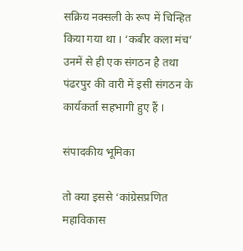सक्रिय नक्सली के रूप में चिन्हित किया गया था । ‘कबीर कला मंच’ उनमें से ही एक संगठन है तथा पंढरपुर की वारी में इसी संगठन के कार्यकर्ता सहभागी हुए हैं ।

संपादकीय भूमिका

तो क्या इससे ‘कांग्रेसप्रणित महाविकास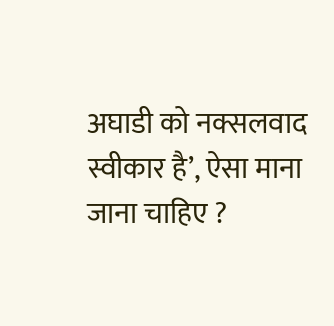अघाडी को नक्सलवाद स्वीकार है’, ऐसा माना जाना चाहिए ?